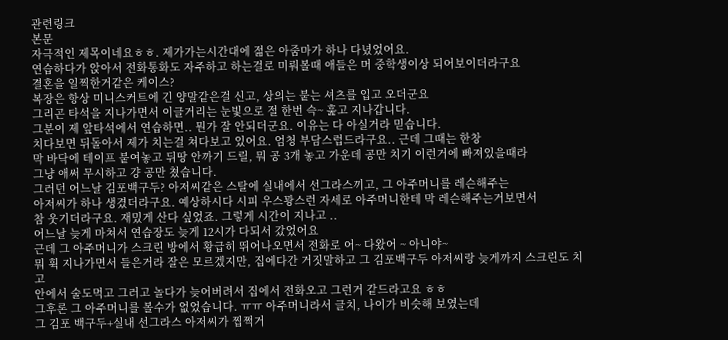관련링크
본문
자극적인 제목이네요ㅎㅎ. 제가가는시간대에 젊은 아줌마가 하나 다녔었어요.
연습하다가 앉아서 전화통화도 자주하고 하는걸로 미뤄볼때 애들은 머 중학생이상 되어보이더라구요
결혼을 일찍한거같은 케이스?
복장은 항상 미니스커트에 긴 양말같은걸 신고, 상의는 붙는 셔츠를 입고 오더군요
그리곤 타석을 지나가면서 이글거리는 눈빛으로 절 한번 슥~ 훑고 지나갑니다.
그분이 제 앞타석에서 연습하면.. 뭔가 잘 안되더군요. 이유는 다 아실거라 믿습니다.
치다보면 뒤돌아서 제가 치는걸 쳐다보고 있어요. 엄청 부담스럽드라구요.. 근데 그때는 한창
막 바닥에 테이프 붙여놓고 뒤땅 안까기 드릴, 뭐 공 3개 놓고 가운데 공만 치기 이런거에 빠져있을때라
그냥 애써 무시하고 걍 공만 쳤습니다.
그러던 어느날 김포백구두? 아저씨같은 스탈에 실내에서 선그라스끼고, 그 아주머니를 레슨해주는
아저씨가 하나 생겼더라구요. 예상하시다 시피 우스꽝스런 자세로 아주머니한테 막 레슨해주는거보면서
참 웃기더라구요. 재밌게 산다 싶었죠. 그렇게 시간이 지나고 ..
어느날 늦게 마쳐서 연습장도 늦게 12시가 다되서 갔었어요
근데 그 아주머니가 스크린 방에서 황급히 뛰어나오면서 전화로 어~ 다왔어 ~ 아니야~
뭐 휙 지나가면서 들은거라 잘은 모르겠지만, 집에다간 거짓말하고 그 김포백구두 아저씨랑 늦게까지 스크린도 치고
안에서 술도먹고 그러고 놀다가 늦어버려서 집에서 전화오고 그런거 같드라고요 ㅎㅎ
그후론 그 아주머니를 볼수가 없었습니다. ㅠㅠ 아주머니라서 글치, 나이가 비슷해 보였는데
그 김포 백구두+실내 선그라스 아저씨가 찝쩍거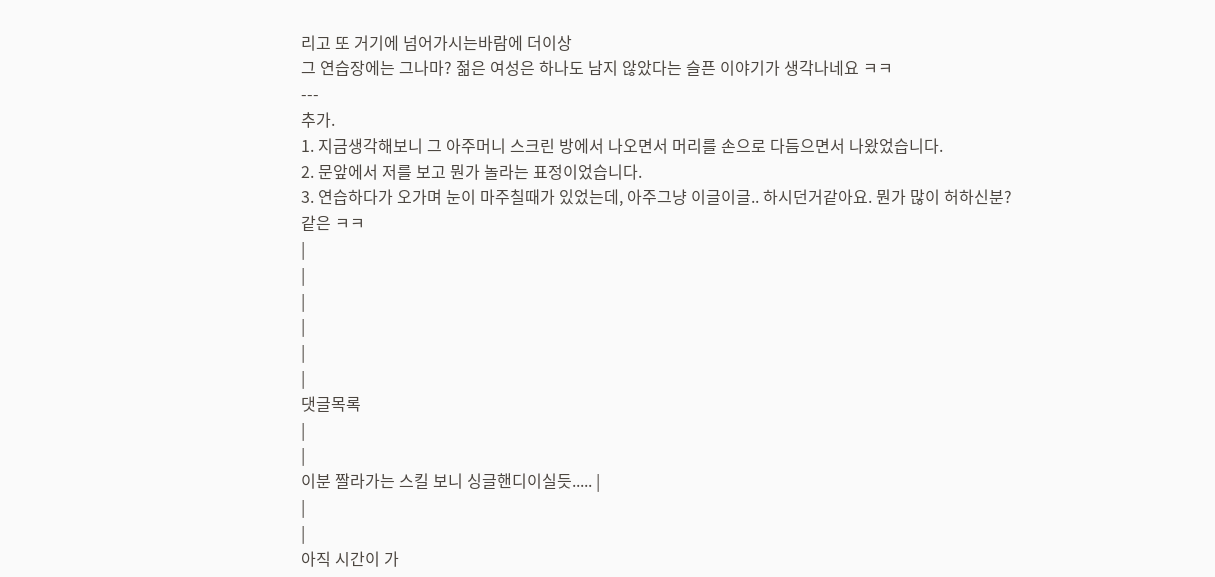리고 또 거기에 넘어가시는바람에 더이상
그 연습장에는 그나마? 젊은 여성은 하나도 남지 않았다는 슬픈 이야기가 생각나네요 ㅋㅋ
---
추가.
1. 지금생각해보니 그 아주머니 스크린 방에서 나오면서 머리를 손으로 다듬으면서 나왔었습니다.
2. 문앞에서 저를 보고 뭔가 놀라는 표정이었습니다.
3. 연습하다가 오가며 눈이 마주칠때가 있었는데, 아주그냥 이글이글.. 하시던거같아요. 뭔가 많이 허하신분?같은 ㅋㅋ
|
|
|
|
|
|
댓글목록
|
|
이분 짤라가는 스킬 보니 싱글핸디이실듯..... |
|
|
아직 시간이 가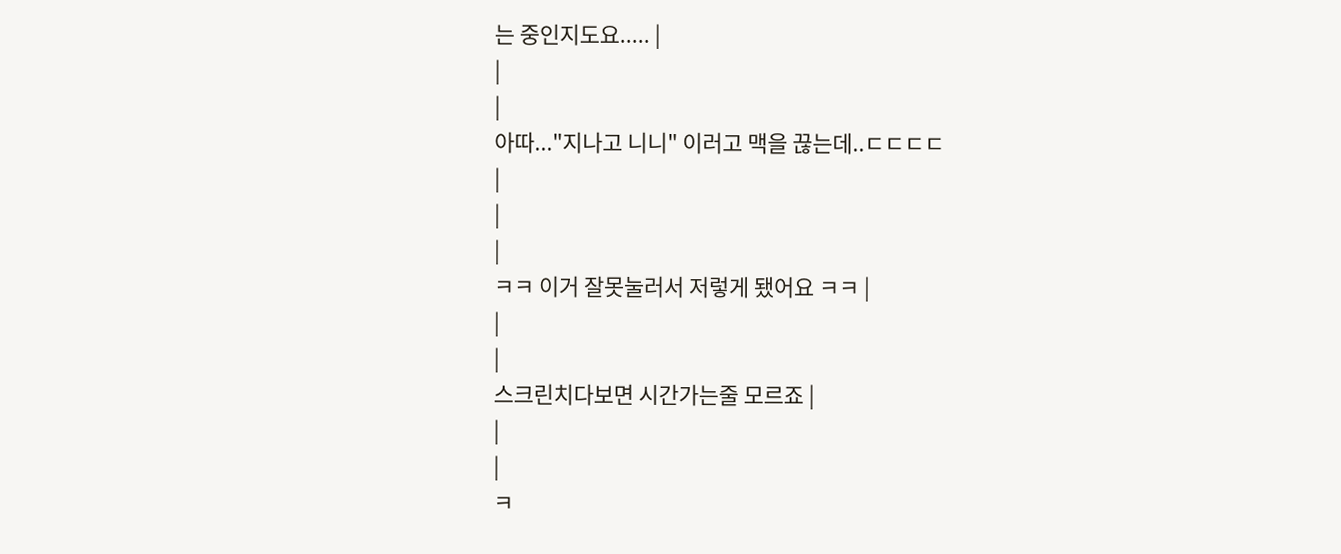는 중인지도요..... |
|
|
아따..."지나고 니니" 이러고 맥을 끊는데..ㄷㄷㄷㄷ
|
|
|
ㅋㅋ 이거 잘못눌러서 저렇게 됐어요 ㅋㅋ |
|
|
스크린치다보면 시간가는줄 모르죠 |
|
|
ㅋ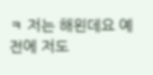ㅋ 저는 해왼데요 예전에 저도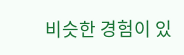비슷한 경험이 있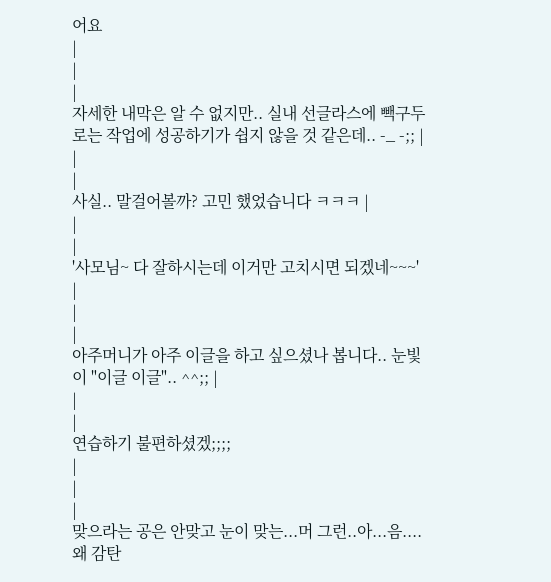어요
|
|
|
자세한 내막은 알 수 없지만.. 실내 선글라스에 빽구두로는 작업에 성공하기가 쉽지 않을 것 같은데.. -_ -;; |
|
|
사실.. 말걸어볼까? 고민 했었습니다 ㅋㅋㅋ |
|
|
'사모님~ 다 잘하시는데 이거만 고치시면 되겠네~~~'
|
|
|
아주머니가 아주 이글을 하고 싶으셨나 봅니다.. 눈빛이 "이글 이글".. ^^;; |
|
|
연습하기 불편하셨겠;;;;
|
|
|
맞으라는 공은 안맞고 눈이 맞는...머 그런..아...음....왜 감탄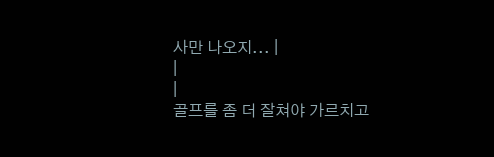사만 나오지... |
|
|
골프를 좀 더 잘쳐야 가르치고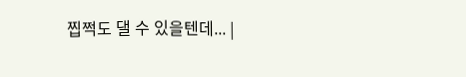찝쩍도 댈 수 있을텐데... |